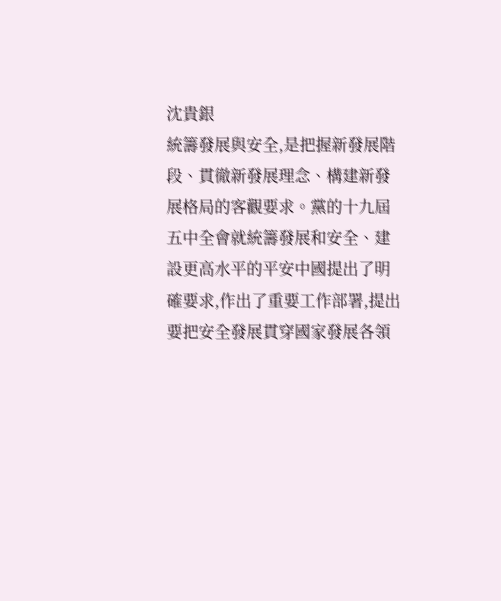沈貴銀
統籌發展與安全,是把握新發展階段、貫徹新發展理念、構建新發展格局的客觀要求。黨的十九屆五中全會就統籌發展和安全、建設更高水平的平安中國提出了明確要求,作出了重要工作部署,提出要把安全發展貫穿國家發展各領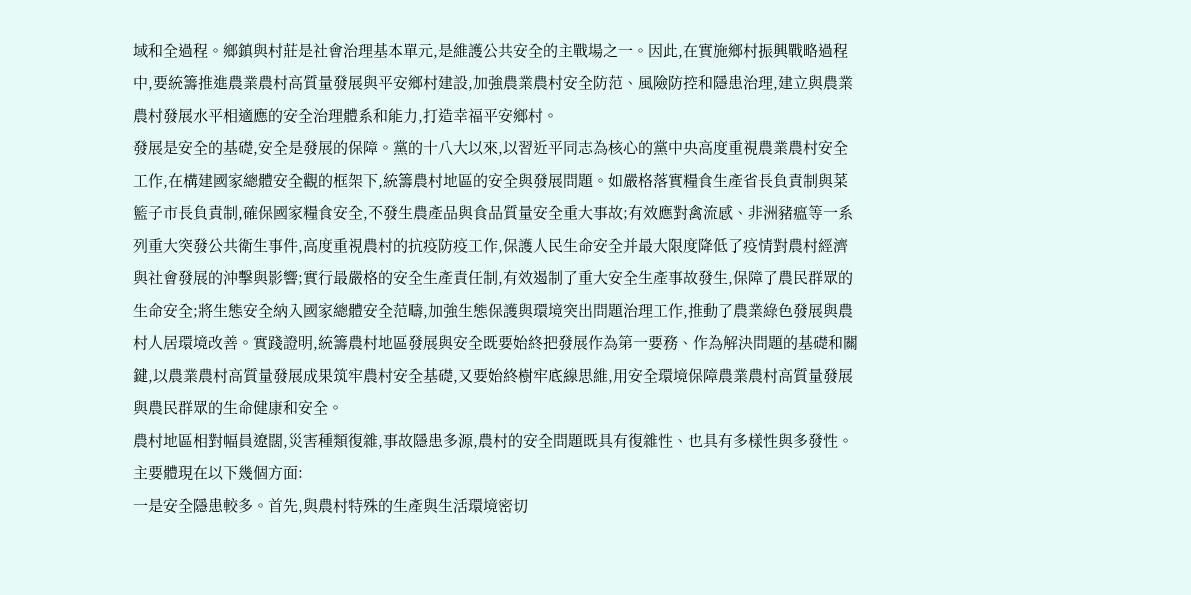域和全過程。鄉鎮與村莊是社會治理基本單元,是維護公共安全的主戰場之一。因此,在實施鄉村振興戰略過程中,要統籌推進農業農村高質量發展與平安鄉村建設,加強農業農村安全防范、風險防控和隱患治理,建立與農業農村發展水平相適應的安全治理體系和能力,打造幸福平安鄉村。
發展是安全的基礎,安全是發展的保障。黨的十八大以來,以習近平同志為核心的黨中央高度重視農業農村安全工作,在構建國家總體安全觀的框架下,統籌農村地區的安全與發展問題。如嚴格落實糧食生產省長負責制與菜籃子市長負責制,確保國家糧食安全,不發生農產品與食品質量安全重大事故;有效應對禽流感、非洲豬瘟等一系列重大突發公共衛生事件,高度重視農村的抗疫防疫工作,保護人民生命安全并最大限度降低了疫情對農村經濟與社會發展的沖擊與影響;實行最嚴格的安全生產責任制,有效遏制了重大安全生產事故發生,保障了農民群眾的生命安全;將生態安全納入國家總體安全范疇,加強生態保護與環境突出問題治理工作,推動了農業綠色發展與農村人居環境改善。實踐證明,統籌農村地區發展與安全既要始終把發展作為第一要務、作為解決問題的基礎和關鍵,以農業農村高質量發展成果筑牢農村安全基礎,又要始終樹牢底線思維,用安全環境保障農業農村高質量發展與農民群眾的生命健康和安全。
農村地區相對幅員遼闊,災害種類復雜,事故隱患多源,農村的安全問題既具有復雜性、也具有多樣性與多發性。主要體現在以下幾個方面:
一是安全隱患較多。首先,與農村特殊的生產與生活環境密切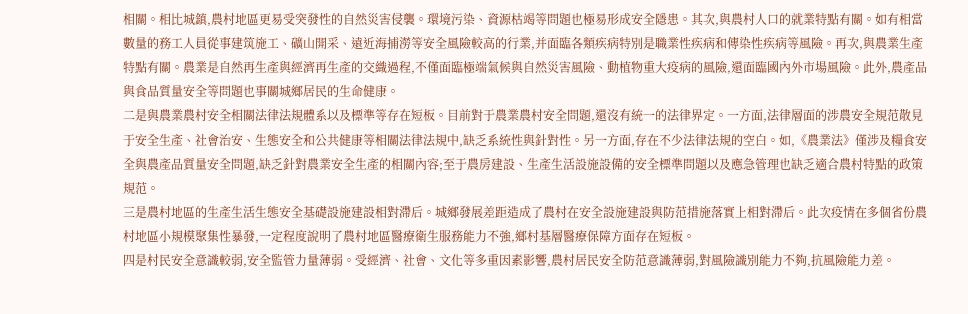相關。相比城鎮,農村地區更易受突發性的自然災害侵襲。環境污染、資源枯竭等問題也極易形成安全隱患。其次,與農村人口的就業特點有關。如有相當數量的務工人員從事建筑施工、礦山開采、遠近海捕澇等安全風險較高的行業,并面臨各類疾病特別是職業性疾病和傳染性疾病等風險。再次,與農業生產特點有關。農業是自然再生產與經濟再生產的交織過程,不僅面臨極端氣候與自然災害風險、動植物重大疫病的風險,還面臨國內外市場風險。此外,農產品與食品質量安全等問題也事關城鄉居民的生命健康。
二是與農業農村安全相關法律法規體系以及標準等存在短板。目前對于農業農村安全問題,還沒有統一的法律界定。一方面,法律層面的涉農安全規范散見于安全生產、社會治安、生態安全和公共健康等相關法律法規中,缺乏系統性與針對性。另一方面,存在不少法律法規的空白。如,《農業法》僅涉及糧食安全與農產品質量安全問題,缺乏針對農業安全生產的相關內容;至于農房建設、生產生活設施設備的安全標準問題以及應急管理也缺乏適合農村特點的政策規范。
三是農村地區的生產生活生態安全基礎設施建設相對滯后。城鄉發展差距造成了農村在安全設施建設與防范措施落實上相對滯后。此次疫情在多個省份農村地區小規模聚集性暴發,一定程度說明了農村地區醫療衛生服務能力不強,鄉村基層醫療保障方面存在短板。
四是村民安全意識較弱,安全監管力量薄弱。受經濟、社會、文化等多重因素影響,農村居民安全防范意識薄弱,對風險識別能力不夠,抗風險能力差。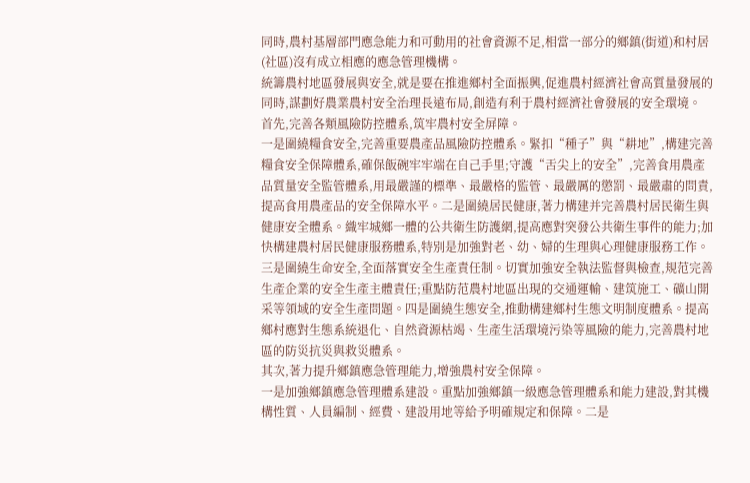同時,農村基層部門應急能力和可動用的社會資源不足,相當一部分的鄉鎮(街道)和村居(社區)沒有成立相應的應急管理機構。
統籌農村地區發展與安全,就是要在推進鄉村全面振興,促進農村經濟社會高質量發展的同時,謀劃好農業農村安全治理長遠布局,創造有利于農村經濟社會發展的安全環境。
首先,完善各類風險防控體系,筑牢農村安全屏障。
一是圍繞糧食安全,完善重要農產品風險防控體系。緊扣“種子”與“耕地”,構建完善糧食安全保障體系,確保飯碗牢牢端在自己手里;守護“舌尖上的安全”,完善食用農產品質量安全監管體系,用最嚴謹的標準、最嚴格的監管、最嚴厲的懲罰、最嚴肅的問責,提高食用農產品的安全保障水平。二是圍繞居民健康,著力構建并完善農村居民衛生與健康安全體系。織牢城鄉一體的公共衛生防護網,提高應對突發公共衛生事件的能力;加快構建農村居民健康服務體系,特別是加強對老、幼、婦的生理與心理健康服務工作。三是圍繞生命安全,全面落實安全生產責任制。切實加強安全執法監督與檢查,規范完善生產企業的安全生產主體責任;重點防范農村地區出現的交通運輸、建筑施工、礦山開采等領域的安全生產問題。四是圍繞生態安全,推動構建鄉村生態文明制度體系。提高鄉村應對生態系統退化、自然資源枯竭、生產生活環境污染等風險的能力,完善農村地區的防災抗災與救災體系。
其次,著力提升鄉鎮應急管理能力,增強農村安全保障。
一是加強鄉鎮應急管理體系建設。重點加強鄉鎮一級應急管理體系和能力建設,對其機構性質、人員編制、經費、建設用地等給予明確規定和保障。二是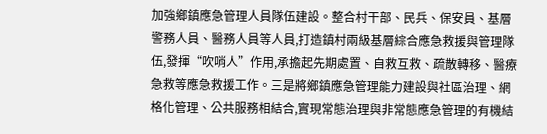加強鄉鎮應急管理人員隊伍建設。整合村干部、民兵、保安員、基層警務人員、醫務人員等人員,打造鎮村兩級基層綜合應急救援與管理隊伍,發揮“吹哨人”作用,承擔起先期處置、自救互救、疏散轉移、醫療急救等應急救援工作。三是將鄉鎮應急管理能力建設與社區治理、網格化管理、公共服務相結合,實現常態治理與非常態應急管理的有機結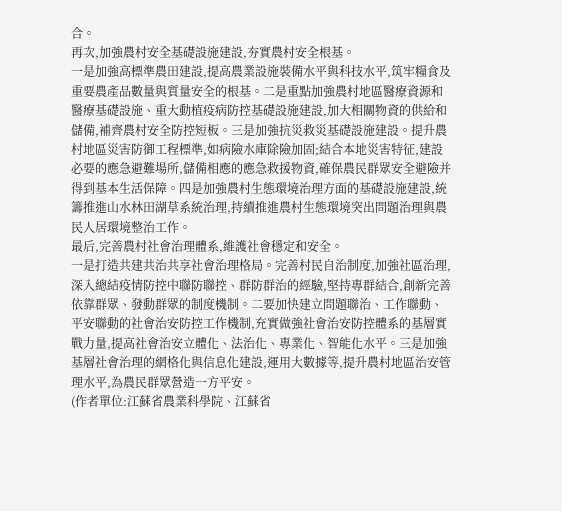合。
再次,加強農村安全基礎設施建設,夯實農村安全根基。
一是加強高標準農田建設,提高農業設施裝備水平與科技水平,筑牢糧食及重要農產品數量與質量安全的根基。二是重點加強農村地區醫療資源和醫療基礎設施、重大動植疫病防控基礎設施建設,加大相關物資的供給和儲備,補齊農村安全防控短板。三是加強抗災救災基礎設施建設。提升農村地區災害防御工程標準,如病險水庫除險加固;結合本地災害特征,建設必要的應急避難場所,儲備相應的應急救援物資,確保農民群眾安全避險并得到基本生活保障。四是加強農村生態環境治理方面的基礎設施建設,統籌推進山水林田湖草系統治理,持續推進農村生態環境突出問題治理與農民人居環境整治工作。
最后,完善農村社會治理體系,維護社會穩定和安全。
一是打造共建共治共享社會治理格局。完善村民自治制度,加強社區治理,深入總結疫情防控中聯防聯控、群防群治的經驗,堅持專群結合,創新完善依靠群眾、發動群眾的制度機制。二要加快建立問題聯治、工作聯動、平安聯動的社會治安防控工作機制,充實做強社會治安防控體系的基層實戰力量,提高社會治安立體化、法治化、專業化、智能化水平。三是加強基層社會治理的網格化與信息化建設,運用大數據等,提升農村地區治安管理水平,為農民群眾營造一方平安。
(作者單位:江蘇省農業科學院、江蘇省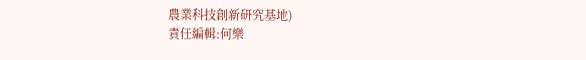農業科技創新研究基地)
責任編輯:何樂